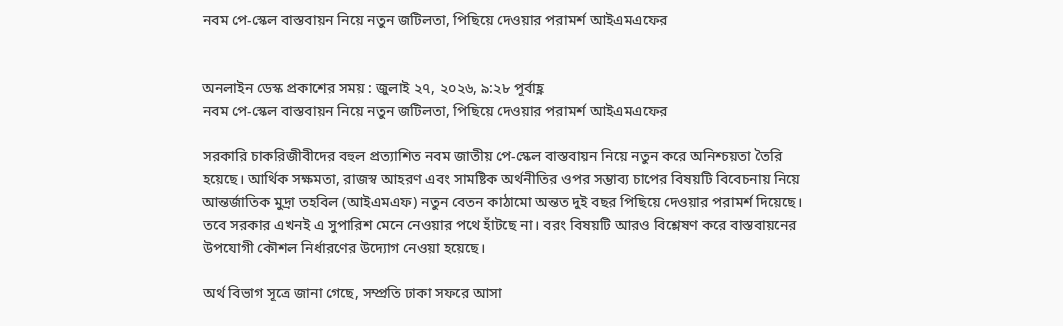নবম পে-স্কেল বাস্তবায়ন নিয়ে নতুন জটিলতা, পিছিয়ে দেওয়ার পরামর্শ আইএমএফের


অনলাইন ডেস্ক প্রকাশের সময় : জুলাই ২৭, ২০২৬, ৯:২৮ পূর্বাহ্ণ
নবম পে-স্কেল বাস্তবায়ন নিয়ে নতুন জটিলতা, পিছিয়ে দেওয়ার পরামর্শ আইএমএফের

সরকারি চাকরিজীবীদের বহুল প্রত্যাশিত নবম জাতীয় পে-স্কেল বাস্তবায়ন নিয়ে নতুন করে অনিশ্চয়তা তৈরি হয়েছে। আর্থিক সক্ষমতা, রাজস্ব আহরণ এবং সামষ্টিক অর্থনীতির ওপর সম্ভাব্য চাপের বিষয়টি বিবেচনায় নিয়ে আন্তর্জাতিক মুদ্রা তহবিল (আইএমএফ) নতুন বেতন কাঠামো অন্তত দুই বছর পিছিয়ে দেওয়ার পরামর্শ দিয়েছে। তবে সরকার এখনই এ সুপারিশ মেনে নেওয়ার পথে হাঁটছে না। বরং বিষয়টি আরও বিশ্লেষণ করে বাস্তবায়নের উপযোগী কৌশল নির্ধারণের উদ্যোগ নেওয়া হয়েছে।

অর্থ বিভাগ সূত্রে জানা গেছে, সম্প্রতি ঢাকা সফরে আসা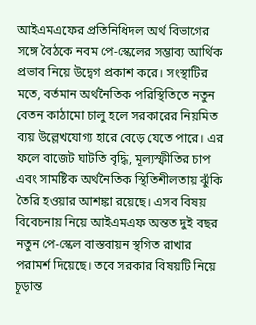আইএমএফের প্রতিনিধিদল অর্থ বিভাগের সঙ্গে বৈঠকে নবম পে-স্কেলের সম্ভাব্য আর্থিক প্রভাব নিয়ে উদ্বেগ প্রকাশ করে। সংস্থাটির মতে, বর্তমান অর্থনৈতিক পরিস্থিতিতে নতুন বেতন কাঠামো চালু হলে সরকারের নিয়মিত ব্যয় উল্লেখযোগ্য হারে বেড়ে যেতে পারে। এর ফলে বাজেট ঘাটতি বৃদ্ধি, মূল্যস্ফীতির চাপ এবং সামষ্টিক অর্থনৈতিক স্থিতিশীলতায় ঝুঁকি তৈরি হওয়ার আশঙ্কা রয়েছে। এসব বিষয় বিবেচনায় নিয়ে আইএমএফ অন্তত দুই বছর নতুন পে-স্কেল বাস্তবায়ন স্থগিত রাখার পরামর্শ দিয়েছে। তবে সরকার বিষয়টি নিয়ে চূড়ান্ত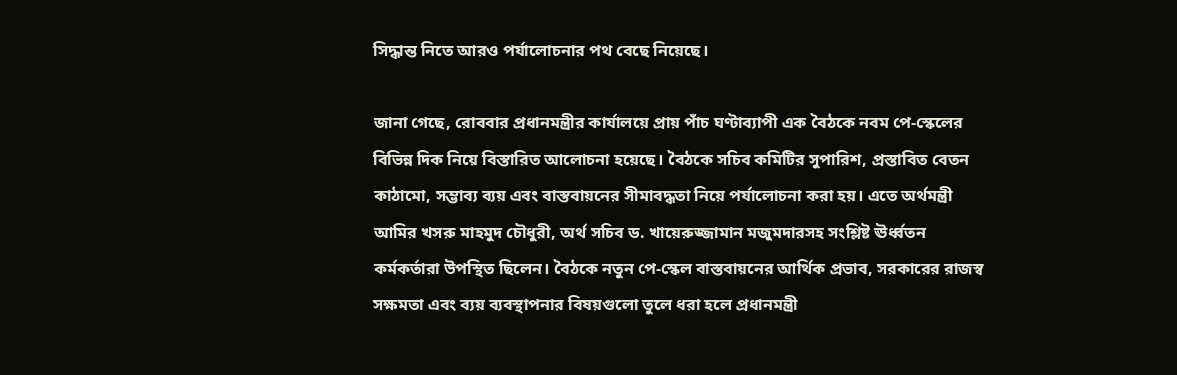সিদ্ধান্ত নিতে আরও পর্যালোচনার পথ বেছে নিয়েছে।

জানা গেছে, রোববার প্রধানমন্ত্রীর কার্যালয়ে প্রায় পাঁচ ঘণ্টাব্যাপী এক বৈঠকে নবম পে-স্কেলের বিভিন্ন দিক নিয়ে বিস্তারিত আলোচনা হয়েছে। বৈঠকে সচিব কমিটির সুপারিশ, প্রস্তাবিত বেতন কাঠামো, সম্ভাব্য ব্যয় এবং বাস্তবায়নের সীমাবদ্ধতা নিয়ে পর্যালোচনা করা হয়। এতে অর্থমন্ত্রী আমির খসরু মাহমুদ চৌধুরী, অর্থ সচিব ড. খায়েরুজ্জামান মজুমদারসহ সংশ্লিষ্ট ঊর্ধ্বতন কর্মকর্তারা উপস্থিত ছিলেন। বৈঠকে নতুন পে-স্কেল বাস্তবায়নের আর্থিক প্রভাব, সরকারের রাজস্ব সক্ষমতা এবং ব্যয় ব্যবস্থাপনার বিষয়গুলো তুলে ধরা হলে প্রধানমন্ত্রী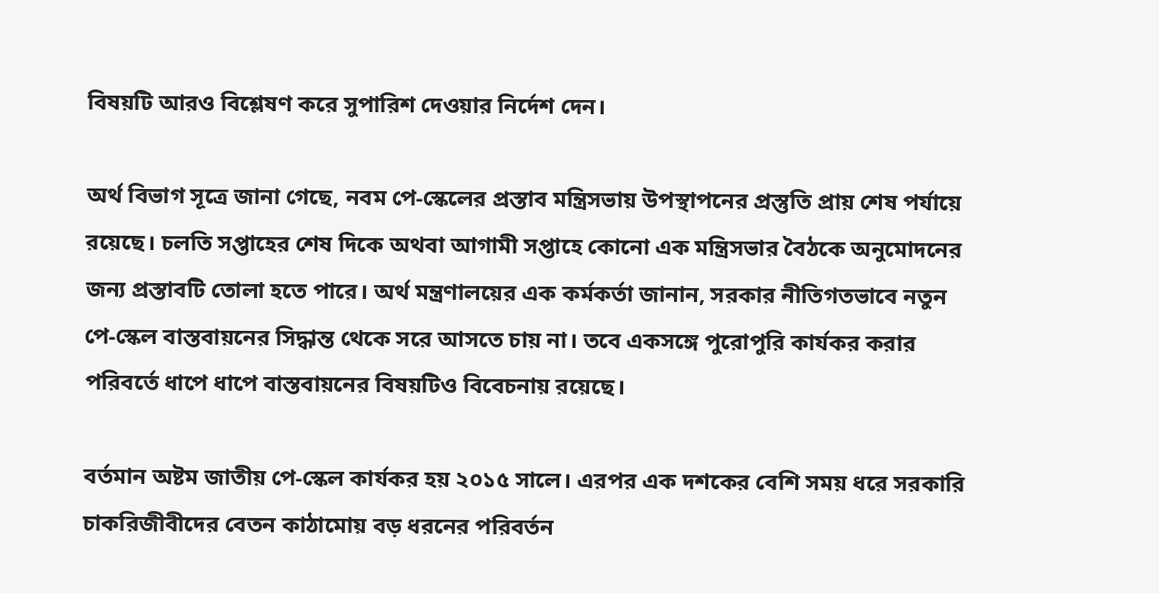বিষয়টি আরও বিশ্লেষণ করে সুপারিশ দেওয়ার নির্দেশ দেন।

অর্থ বিভাগ সূত্রে জানা গেছে, নবম পে-স্কেলের প্রস্তাব মন্ত্রিসভায় উপস্থাপনের প্রস্তুতি প্রায় শেষ পর্যায়ে রয়েছে। চলতি সপ্তাহের শেষ দিকে অথবা আগামী সপ্তাহে কোনো এক মন্ত্রিসভার বৈঠকে অনুমোদনের জন্য প্রস্তাবটি তোলা হতে পারে। অর্থ মন্ত্রণালয়ের এক কর্মকর্তা জানান, সরকার নীতিগতভাবে নতুন পে-স্কেল বাস্তবায়নের সিদ্ধান্ত থেকে সরে আসতে চায় না। তবে একসঙ্গে পুরোপুরি কার্যকর করার পরিবর্তে ধাপে ধাপে বাস্তবায়নের বিষয়টিও বিবেচনায় রয়েছে।

বর্তমান অষ্টম জাতীয় পে-স্কেল কার্যকর হয় ২০১৫ সালে। এরপর এক দশকের বেশি সময় ধরে সরকারি চাকরিজীবীদের বেতন কাঠামোয় বড় ধরনের পরিবর্তন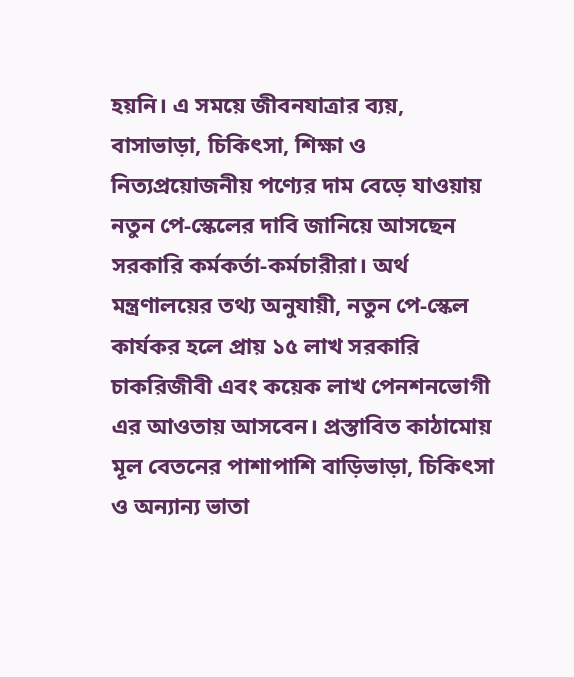হয়নি। এ সময়ে জীবনযাত্রার ব্যয়, বাসাভাড়া, চিকিৎসা, শিক্ষা ও নিত্যপ্রয়োজনীয় পণ্যের দাম বেড়ে যাওয়ায় নতুন পে-স্কেলের দাবি জানিয়ে আসছেন সরকারি কর্মকর্তা-কর্মচারীরা। অর্থ মন্ত্রণালয়ের তথ্য অনুযায়ী, নতুন পে-স্কেল কার্যকর হলে প্রায় ১৫ লাখ সরকারি চাকরিজীবী এবং কয়েক লাখ পেনশনভোগী এর আওতায় আসবেন। প্রস্তাবিত কাঠামোয় মূল বেতনের পাশাপাশি বাড়িভাড়া, চিকিৎসা ও অন্যান্য ভাতা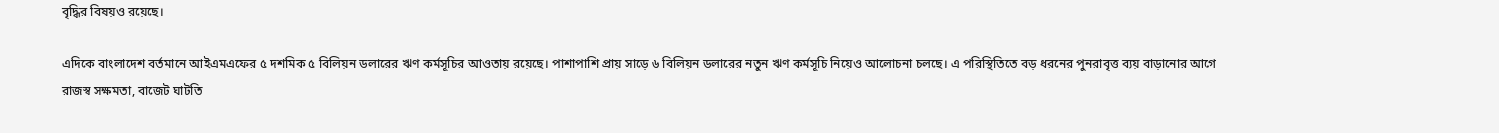বৃদ্ধির বিষয়ও রয়েছে।

এদিকে বাংলাদেশ বর্তমানে আইএমএফের ৫ দশমিক ৫ বিলিয়ন ডলারের ঋণ কর্মসূচির আওতায় রয়েছে। পাশাপাশি প্রায় সাড়ে ৬ বিলিয়ন ডলারের নতুন ঋণ কর্মসূচি নিয়েও আলোচনা চলছে। এ পরিস্থিতিতে বড় ধরনের পুনরাবৃত্ত ব্যয় বাড়ানোর আগে রাজস্ব সক্ষমতা, বাজেট ঘাটতি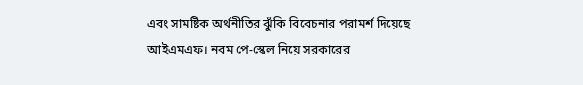এবং সামষ্টিক অর্থনীতির ঝুঁকি বিবেচনার পরামর্শ দিয়েছে আইএমএফ। নবম পে-স্কেল নিয়ে সরকারের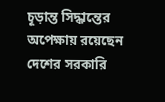চূড়ান্ত সিদ্ধান্তের অপেক্ষায় রয়েছেন দেশের সরকারি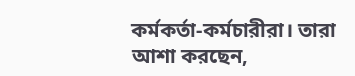কর্মকর্তা-কর্মচারীরা। তারা আশা করছেন,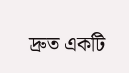দ্রুত একটি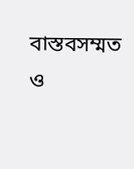বাস্তবসম্মত ও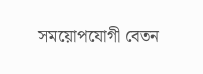সময়োপযোগী বেতন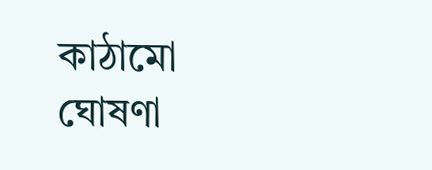কাঠামো ঘোষণা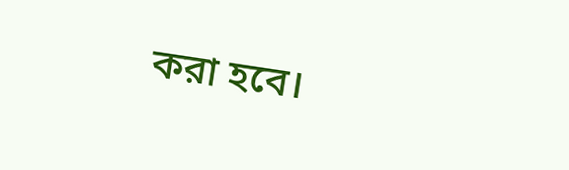করা হবে।